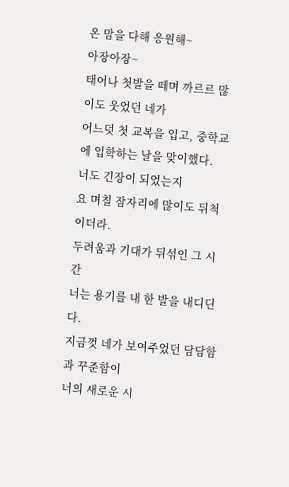온 맘을 다해 응원해~
아장아장~
태어나 첫발을 떼며 까르르 많이도 웃었던 네가
어느덧 첫 교복을 입고, 중학교에 입학하는 날을 맞이했다.
너도 긴장이 되었는지
요 며칠 잠자리에 많이도 뒤척이더라.
두려움과 기대가 뒤섞인 그 시간
너는 용기를 내 한 발을 내디딘다.
지금껏 네가 보여주었던 담담함과 꾸준함이
너의 새로운 시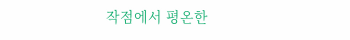작점에서 평온한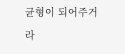균형이 되어주거라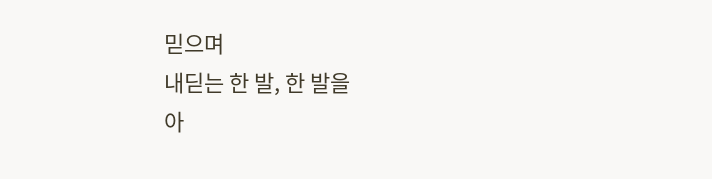믿으며
내딛는 한 발, 한 발을
아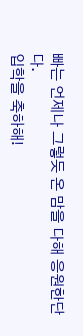빠는 언제나 그렇듯 온 맘을 다해 응원한단다.
입학을 축하해!